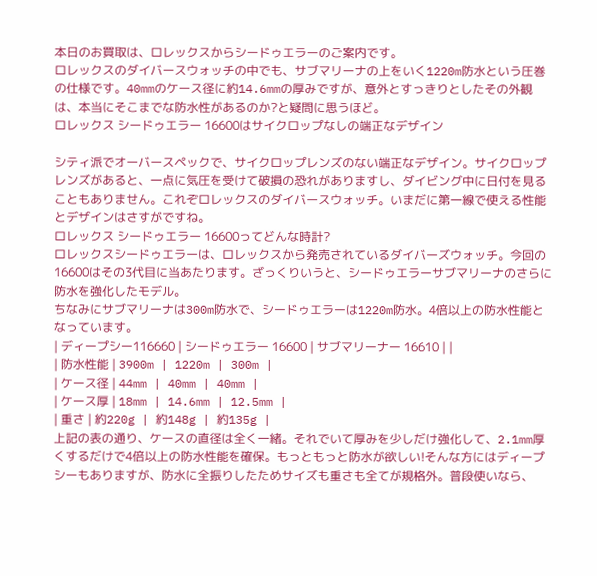本日のお買取は、ロレックスからシードゥエラーのご案内です。
ロレックスのダイバースウォッチの中でも、サブマリーナの上をいく1220m防水という圧巻の仕様です。40mmのケース径に約14.6mmの厚みですが、意外とすっきりとしたその外観は、本当にそこまでな防水性があるのか?と疑問に思うほど。
ロレックス シードゥエラー 16600はサイクロップなしの端正なデザイン

シティ派でオーバースペックで、サイクロップレンズのない端正なデザイン。サイクロップレンズがあると、一点に気圧を受けて破損の恐れがありますし、ダイビング中に日付を見ることもありません。これぞロレックスのダイバースウォッチ。いまだに第一線で使える性能とデザインはさすがですね。
ロレックス シードゥエラー 16600ってどんな時計?
ロレックスシードゥエラーは、ロレックスから発売されているダイバーズウォッチ。今回の16600はその3代目に当あたります。ざっくりいうと、シードゥエラーサブマリーナのさらに防水を強化したモデル。
ちなみにサブマリーナは300m防水で、シードゥエラーは1220m防水。4倍以上の防水性能となっています。
| ディープシー116660 | シードゥエラー 16600 | サブマリーナー 16610 | |
| 防水性能 | 3900m | 1220m | 300m |
| ケース径 | 44mm | 40mm | 40mm |
| ケース厚 | 18mm | 14.6mm | 12.5mm |
| 重さ | 約220g | 約148g | 約135g |
上記の表の通り、ケースの直径は全く一緒。それでいて厚みを少しだけ強化して、2.1mm厚くするだけで4倍以上の防水性能を確保。もっともっと防水が欲しい!そんな方にはディープシーもありますが、防水に全振りしたためサイズも重さも全てが規格外。普段使いなら、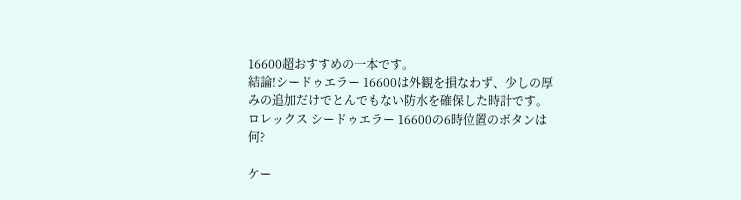16600超おすすめの一本です。
結論!シードゥエラー 16600は外観を損なわず、少しの厚みの追加だけでとんでもない防水を確保した時計です。
ロレックス シードゥエラー 16600の6時位置のボタンは何?

ケー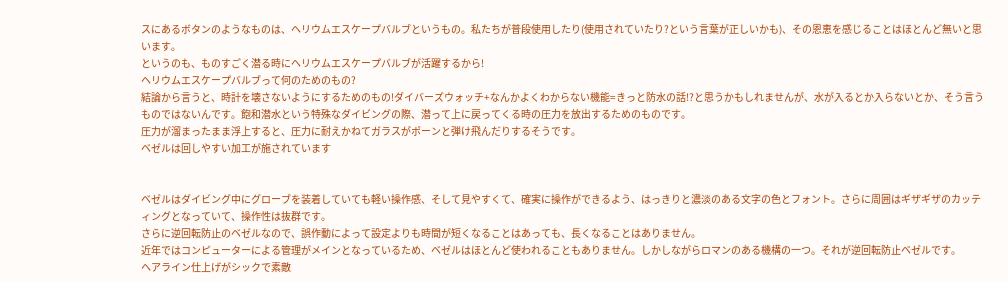スにあるボタンのようなものは、ヘリウムエスケープバルブというもの。私たちが普段使用したり(使用されていたり?という言葉が正しいかも)、その恩恵を感じることはほとんど無いと思います。
というのも、ものすごく潜る時にヘリウムエスケープバルブが活躍するから!
ヘリウムエスケープバルブって何のためのもの?
結論から言うと、時計を壊さないようにするためのもの!ダイバーズウォッチ+なんかよくわからない機能=きっと防水の話!?と思うかもしれませんが、水が入るとか入らないとか、そう言うものではないんです。飽和潜水という特殊なダイビングの際、潜って上に戻ってくる時の圧力を放出するためのものです。
圧力が溜まったまま浮上すると、圧力に耐えかねてガラスがポーンと弾け飛んだりするそうです。
ベゼルは回しやすい加工が施されています


ベゼルはダイビング中にグローブを装着していても軽い操作感、そして見やすくて、確実に操作ができるよう、はっきりと濃淡のある文字の色とフォント。さらに周囲はギザギザのカッティングとなっていて、操作性は抜群です。
さらに逆回転防止のベゼルなので、誤作動によって設定よりも時間が短くなることはあっても、長くなることはありません。
近年ではコンピューターによる管理がメインとなっているため、ベゼルはほとんど使われることもありません。しかしながらロマンのある機構の一つ。それが逆回転防止ベゼルです。
ヘアライン仕上げがシックで素敵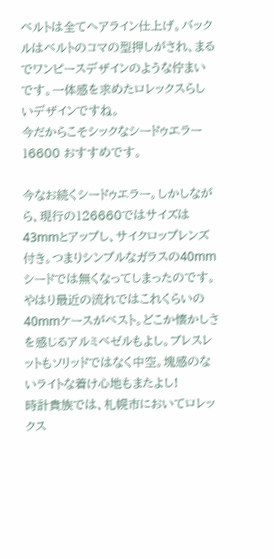ベルトは全てヘアライン仕上げ。バックルはベルトのコマの型押しがされ、まるでワンピースデザインのような佇まいです。一体感を求めたロレックスらしいデザインですね。
今だからこそシックなシードゥエラー16600 おすすめです。

今なお続くシードゥエラー。しかしながら、現行の126660ではサイズは43mmとアップし、サイクロップレンズ付き。つまりシンプルなガラスの40mmシードでは無くなってしまったのです。
やはり最近の流れではこれくらいの40mmケースがベスト。どこか懐かしさを感じるアルミベゼルもよし。ブレスレットもソリッドではなく中空。塊感のないライトな着け心地もまたよし!
時計貴族では、札幌市においてロレックス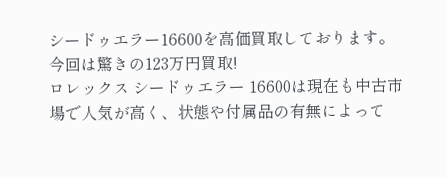シードゥエラー16600を高価買取しております。今回は驚きの123万円買取!
ロレックス シードゥエラー 16600は現在も中古市場で人気が高く、状態や付属品の有無によって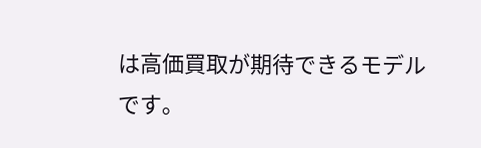は高価買取が期待できるモデルです。